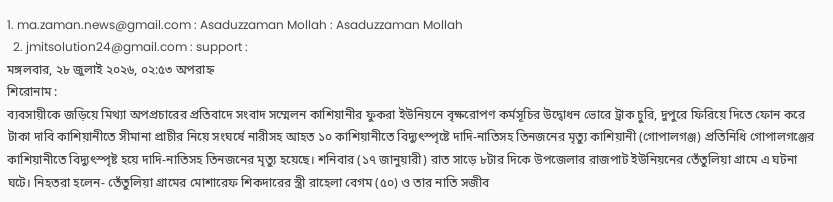1. ma.zaman.news@gmail.com : Asaduzzaman Mollah : Asaduzzaman Mollah
  2. jmitsolution24@gmail.com : support :
মঙ্গলবার, ২৮ জুলাই ২০২৬, ০২:৫৩ অপরাহ্ন
শিরোনাম :
ব্যবসায়ীকে জড়িয়ে মিথ্যা অপপ্রচারের প্রতিবাদে সংবাদ সম্মেলন কাশিয়ানীর ফুকরা ইউনিয়নে বৃক্ষরোপণ কর্মসূচির উদ্বোধন ভোরে ট্রাক চুরি, দুপুরে ফিরিয়ে দিতে ফোন করে টাকা দাবি কাশিয়ানীতে সীমানা প্রাচীর নিয়ে সংঘর্ষে নারীসহ আহত ১০ কাশিয়ানীতে বিদ্যুৎস্পৃষ্টে দাদি-নাতিসহ তিনজনের মৃত্যু কাশিয়ানী (গোপালগঞ্জ) প্রতিনিধি গোপালগঞ্জের কাশিয়ানীতে বিদ্যুৎস্পৃষ্ট হয়ে দাদি-নাতিসহ তিনজনের মৃত্যু হয়েছে। শনিবার (১৭ জানুয়ারী) রাত সাড়ে ৮টার দিকে উপজেলার রাজপাট ইউনিয়নের তেঁতুলিয়া গ্রামে এ ঘটনা ঘটে। নিহতরা হলেন- তেঁতুলিয়া গ্রামের মোশারেফ শিকদারের স্ত্রী রাহেলা বেগম (৫০) ও তার নাতি সজীব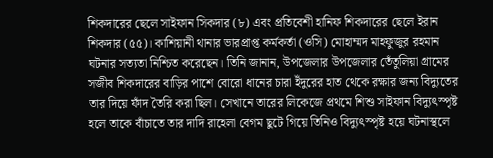শিকদারের ছেলে সাইফান সিকদার (৮) এবং প্রতিবেশী হানিফ শিকদারের ছেলে ইরান শিকদার (৫৫)। কাশিয়ানী থানার ভারপ্রাপ্ত কর্মকর্তা (ওসি) মোহাম্মদ মাহফুজুর রহমান ঘটনার সত্যতা নিশ্চিত করেছেন। তিনি জানান, উপজেলার উপজেলার তেঁতুলিয়া গ্রামের সজীব শিকদারের বাড়ির পাশে বোরো ধানের চারা ইঁদুরের হাত থেকে রক্ষার জন্য বিদ্যুতের তার দিয়ে ফাঁদ তৈরি করা ছিল। সেখানে তারের লিকেজে প্রথমে শিশু সাইফান বিদ্যুৎস্পৃষ্ট হলে তাকে বাঁচাতে তার দাদি রাহেলা বেগম ছুটে গিয়ে তিনিও বিদ্যুৎস্পৃষ্ট হয়ে ঘটনাস্থলে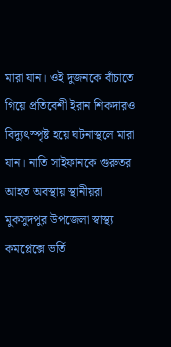মারা যান। ওই দুজনকে বাঁচাতে গিয়ে প্রতিবেশী ইরান শিকদারও বিদ্যুৎস্পৃষ্ট হয়ে ঘটনাস্থলে মারা যান। নাতি সাইফানকে গুরুতর আহত অবস্থায় স্থানীয়রা মুকসুদপুর উপজেলা স্বাস্থ্য কমপ্লেক্সে ভর্তি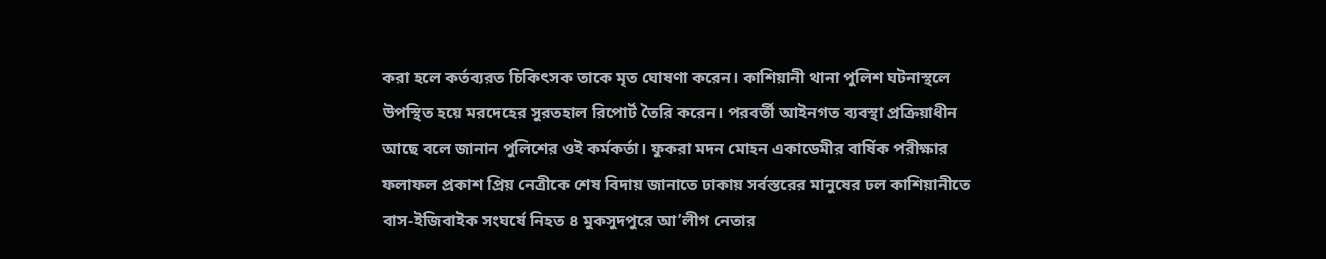করা হলে কর্তব্যরত চিকিৎসক তাকে মৃত ঘোষণা করেন। কাশিয়ানী থানা পুলিশ ঘটনাস্থলে উপস্থিত হয়ে মরদেহের সুরতহাল রিপোর্ট তৈরি করেন। পরবর্তী আইনগত ব্যবস্থা প্রক্রিয়াধীন আছে বলে জানান পুলিশের ওই কর্মকর্তা। ফুকরা মদন মোহন একাডেমীর বার্ষিক পরীক্ষার ফলাফল প্রকাশ প্রিয় নেত্রীকে শেষ বিদায় জানাতে ঢাকায় সর্বস্তরের মানুষের ঢল কাশিয়ানীতে বাস-ইজিবাইক সংঘর্ষে নিহত ৪ মুকসুদপুরে আ’লীগ নেতার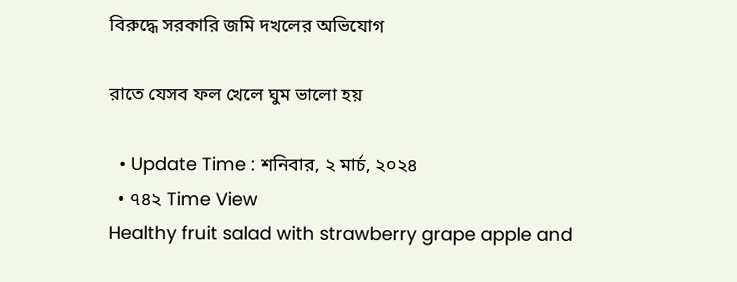বিরুদ্ধে সরকারি জমি দখলের অভিযোগ

রাতে যেসব ফল খেলে ঘুম ভালো হয়

  • Update Time : শনিবার, ২ মার্চ, ২০২৪
  • ৭৪২ Time View
Healthy fruit salad with strawberry grape apple and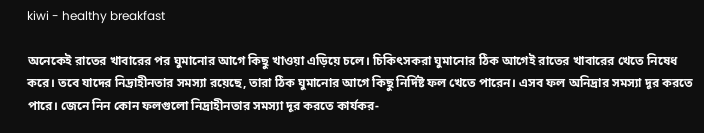kiwi - healthy breakfast

অনেকেই রাতের খাবারের পর ঘুমানোর আগে কিছু খাওয়া এড়িয়ে চলে। চিকিৎসকরা ঘুমানোর ঠিক আগেই রাতের খাবারের খেতে নিষেধ করে। তবে যাদের নিদ্রাহীনতার সমস্যা রয়েছে, তারা ঠিক ঘুমানোর আগে কিছু নির্দিষ্ট ফল খেতে পারেন। এসব ফল অনিদ্রার সমস্যা দূর করতে পারে। জেনে নিন কোন ফলগুলো নিদ্রাহীনতার সমস্যা দূর করতে কার্যকর-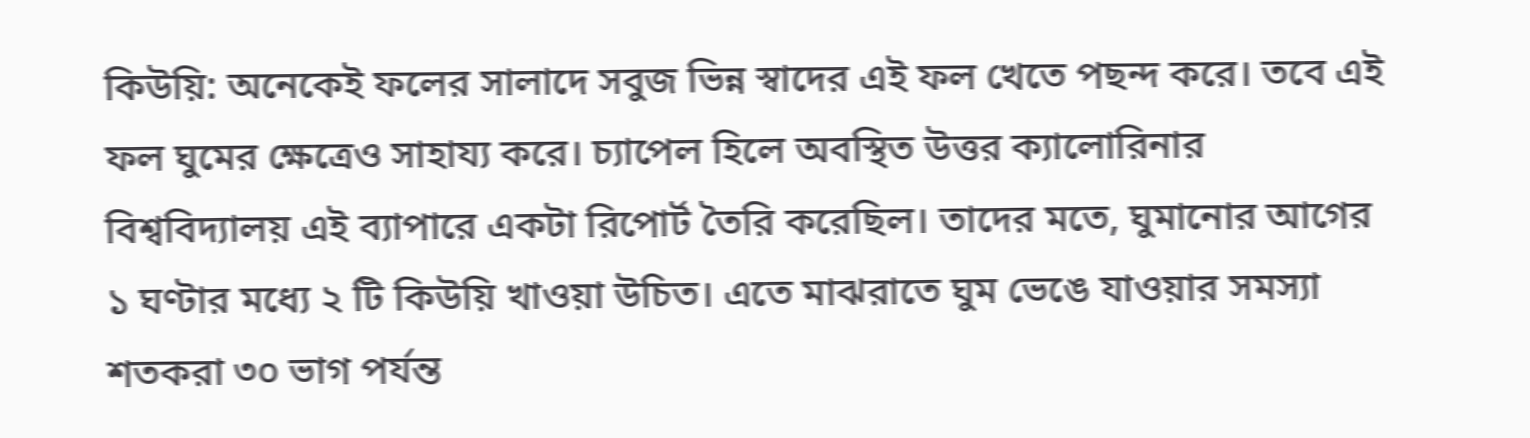কিউয়ি: অনেকেই ফলের সালাদে সবুজ ভিন্ন স্বাদের এই ফল খেতে পছন্দ করে। তবে এই ফল ঘুমের ক্ষেত্রেও সাহায্য করে। চ্যাপেল হিলে অবস্থিত উত্তর ক্যালোরিনার বিশ্ববিদ্যালয় এই ব্যাপারে একটা রিপোর্ট তৈরি করেছিল। তাদের মতে, ঘুমানোর আগের ১ ঘণ্টার মধ্যে ২ টি কিউয়ি খাওয়া উচিত। এতে মাঝরাতে ঘুম ভেঙে যাওয়ার সমস্যা শতকরা ৩০ ভাগ পর্যন্ত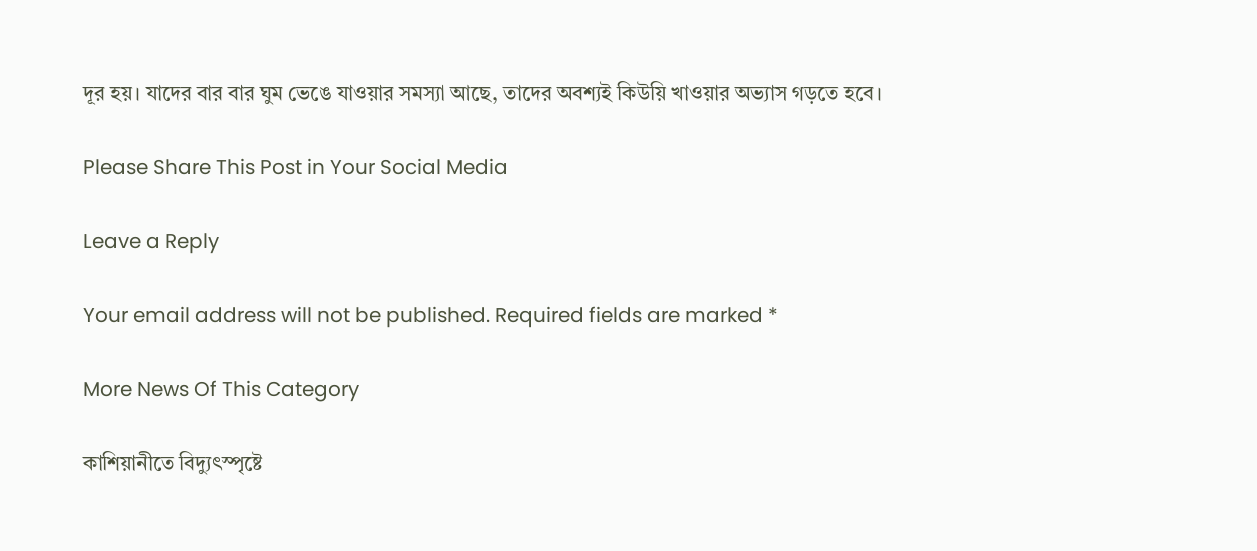দূর হয়। যাদের বার বার ঘুম ভেঙে যাওয়ার সমস্যা আছে, তাদের অবশ্যই কিউয়ি খাওয়ার অভ্যাস গড়তে হবে।

Please Share This Post in Your Social Media

Leave a Reply

Your email address will not be published. Required fields are marked *

More News Of This Category

কাশিয়ানীতে বিদ্যুৎস্পৃষ্টে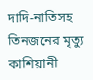দাদি-নাতিসহ তিনজনের মৃত্যু কাশিয়ানী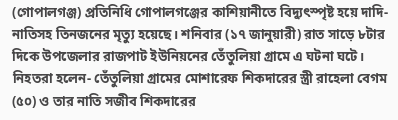(গোপালগঞ্জ) প্রতিনিধি গোপালগঞ্জের কাশিয়ানীতে বিদ্যুৎস্পৃষ্ট হয়ে দাদি-নাতিসহ তিনজনের মৃত্যু হয়েছে। শনিবার (১৭ জানুয়ারী) রাত সাড়ে ৮টার দিকে উপজেলার রাজপাট ইউনিয়নের তেঁতুলিয়া গ্রামে এ ঘটনা ঘটে। নিহতরা হলেন- তেঁতুলিয়া গ্রামের মোশারেফ শিকদারের স্ত্রী রাহেলা বেগম (৫০) ও তার নাতি সজীব শিকদারের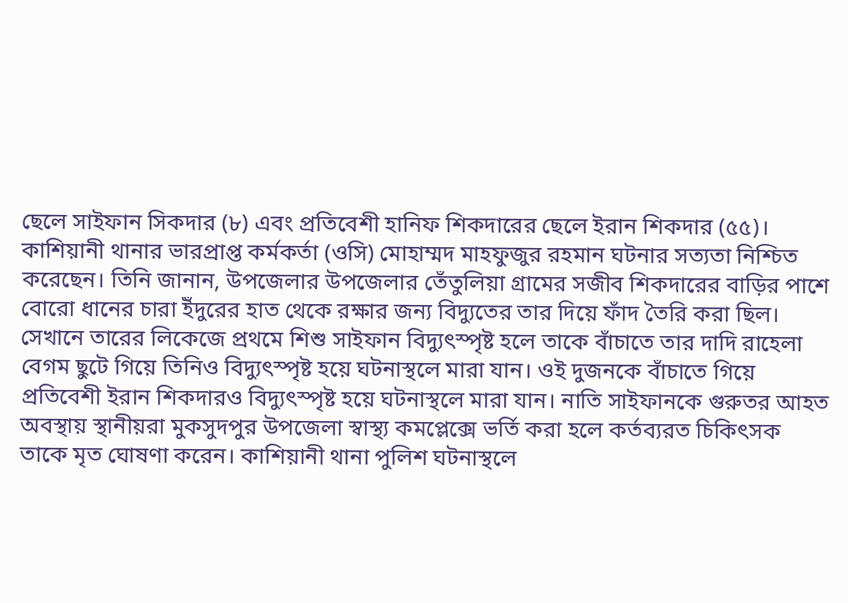ছেলে সাইফান সিকদার (৮) এবং প্রতিবেশী হানিফ শিকদারের ছেলে ইরান শিকদার (৫৫)। কাশিয়ানী থানার ভারপ্রাপ্ত কর্মকর্তা (ওসি) মোহাম্মদ মাহফুজুর রহমান ঘটনার সত্যতা নিশ্চিত করেছেন। তিনি জানান, উপজেলার উপজেলার তেঁতুলিয়া গ্রামের সজীব শিকদারের বাড়ির পাশে বোরো ধানের চারা ইঁদুরের হাত থেকে রক্ষার জন্য বিদ্যুতের তার দিয়ে ফাঁদ তৈরি করা ছিল। সেখানে তারের লিকেজে প্রথমে শিশু সাইফান বিদ্যুৎস্পৃষ্ট হলে তাকে বাঁচাতে তার দাদি রাহেলা বেগম ছুটে গিয়ে তিনিও বিদ্যুৎস্পৃষ্ট হয়ে ঘটনাস্থলে মারা যান। ওই দুজনকে বাঁচাতে গিয়ে প্রতিবেশী ইরান শিকদারও বিদ্যুৎস্পৃষ্ট হয়ে ঘটনাস্থলে মারা যান। নাতি সাইফানকে গুরুতর আহত অবস্থায় স্থানীয়রা মুকসুদপুর উপজেলা স্বাস্থ্য কমপ্লেক্সে ভর্তি করা হলে কর্তব্যরত চিকিৎসক তাকে মৃত ঘোষণা করেন। কাশিয়ানী থানা পুলিশ ঘটনাস্থলে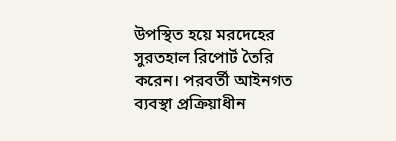উপস্থিত হয়ে মরদেহের সুরতহাল রিপোর্ট তৈরি করেন। পরবর্তী আইনগত ব্যবস্থা প্রক্রিয়াধীন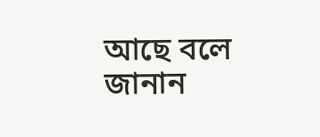আছে বলে জানান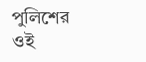পুলিশের ওই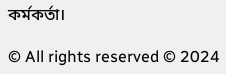কর্মকর্তা।

© All rights reserved © 2024